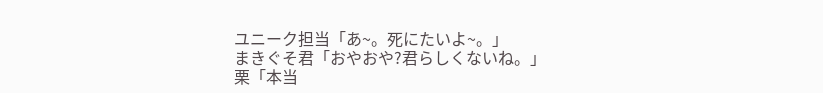ユニーク担当「あ~。死にたいよ~。」
まきぐそ君「おやおや?君らしくないね。」
栗「本当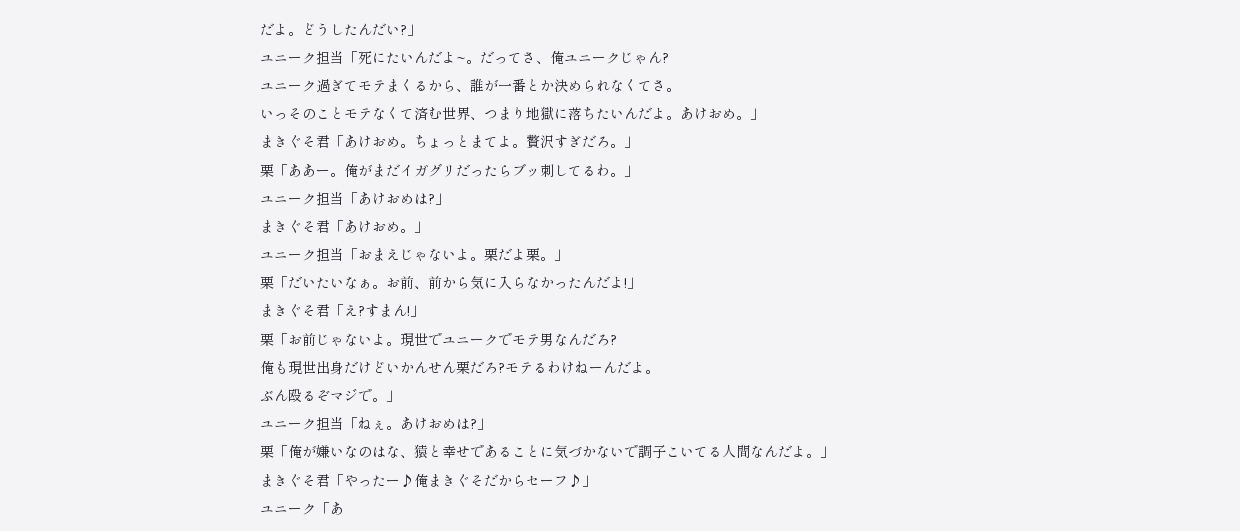だよ。どうしたんだい?」
ユニーク担当「死にたいんだよ~。だってさ、俺ユニークじゃん?
ユニーク過ぎてモテまくるから、誰が一番とか決められなくてさ。
いっそのことモテなくて済む世界、つまり地獄に落ちたいんだよ。あけおめ。」
まきぐそ君「あけおめ。ちょっとまてよ。贅沢すぎだろ。」
栗「ああー。俺がまだイガグリだったらブッ刺してるわ。」
ユニーク担当「あけおめは?」
まきぐそ君「あけおめ。」
ユニーク担当「おまえじゃないよ。栗だよ栗。」
栗「だいたいなぁ。お前、前から気に入らなかったんだよ!」
まきぐそ君「え?すまん!」
栗「お前じゃないよ。現世でユニークでモテ男なんだろ?
俺も現世出身だけどいかんせん栗だろ?モテるわけねーんだよ。
ぶん殴るぞマジで。」
ユニーク担当「ねぇ。あけおめは?」
栗「俺が嫌いなのはな、猿と幸せであることに気づかないで調子こいてる人間なんだよ。」
まきぐそ君「やったー♪俺まきぐそだからセーフ♪」
ユニーク「あ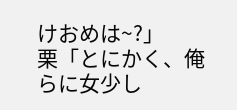けおめは~?」
栗「とにかく、俺らに女少し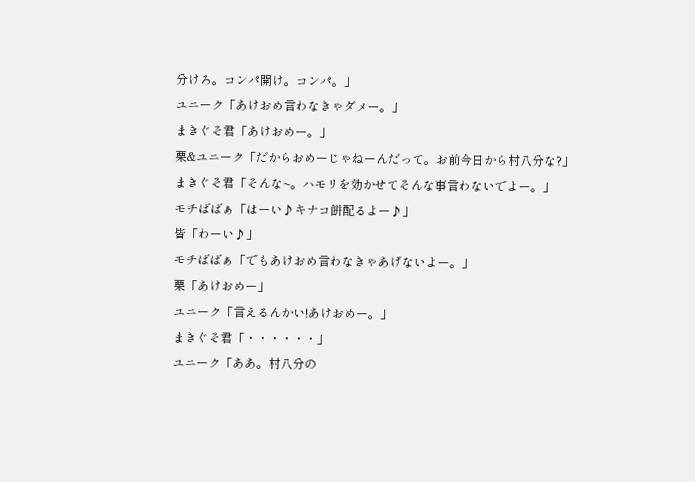分けろ。コンパ開け。コンパ。」
ユニーク「あけおめ言わなきゃダメー。」
まきぐそ君「あけおめー。」
栗&ユニーク「だからおめーじゃねーんだって。お前今日から村八分な?」
まきぐそ君「そんな~。ハモリを効かせてそんな事言わないでよー。」
モチばばぁ「はーい♪キナコ餅配るよー♪」
皆「わーい♪」
モチばばぁ「でもあけおめ言わなきゃあげないよー。」
栗「あけおめー」
ユニーク「言えるんかい!あけおめー。」
まきぐそ君「・・・・・・」
ユニーク「ああ。村八分の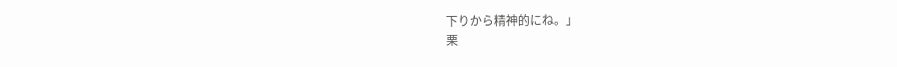下りから精神的にね。」
栗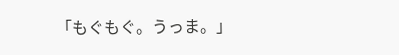「もぐもぐ。うっま。」